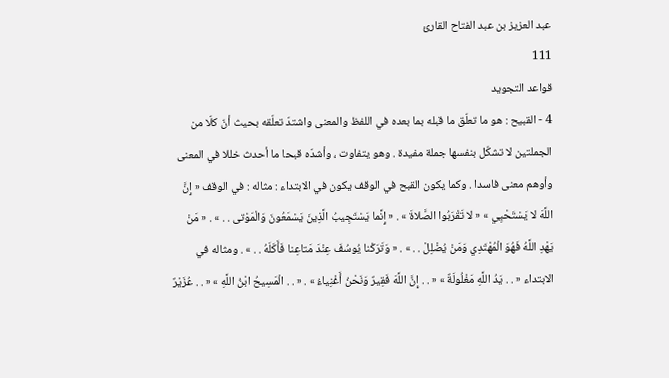عبد العزيز بن عبد الفتاح القارئ
111
قواعد التجويد
4 - القبيح : هو ما تعلّق ما قبله بما بعده في اللفظ والمعنى واشتدّ تعلّقه بحيث أنّ كلّا من الجملتين لا تشكّل بنفسها جملة مفيدة . وهو يتفاوت ، وأشدّه قبحا ما أحدث خللا في المعنى وأوهم معنى فاسدا . وكما يكون القبح في الوقف يكون في الابتداء : مثاله : في الوقف « إِنَّ اللَّهَ لا يَسْتَحْيِي » « لا تَقْرَبُوا الصَّلاةَ » . « إِنَّما يَسْتَجِيبُ الَّذِينَ يَسْمَعُونَ وَالْمَوْتى . . » . « مَنْ يَهْدِ اللَّهُ فَهُوَ الْمُهْتَدِي وَمَنْ يُضْلِلْ . . » . « وَتَرَكْنا يُوسُفَ عِنْدَ مَتاعِنا فَأَكَلَهُ . . » . ومثاله في الابتداء « . . يَدُ اللَّهِ مَغْلُولَةٌ » « . . إِنَّ اللَّهَ فَقِيرٌ وَنَحْنُ أَغْنِياءُ » . « . . الْمَسِيحُ ابْنُ اللَّهِ » « . . عُزَيْرٌ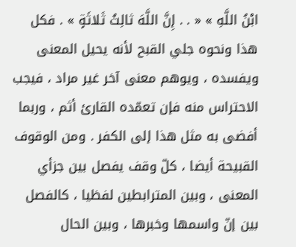ابْنُ اللَّهِ » « . . إِنَّ اللَّهَ ثالِثُ ثَلاثَةٍ » . فكل هذا ونحوه جلي القبح لأنه يحيل المعنى ويفسده ، ويوهم معنى آخر غير مراد ، فيجب الاحتراس منه فإن تعمّده القارئ أثم ، وربما أفضى به مثل هذا إلى الكفر . ومن الوقوف القبيحة أيضا ، كلّ وقف يفصل بين جزأي المعنى ، وبين المترابطين لفظيا ، كالفصل بين إنّ واسمها وخبرها ، وبين الحال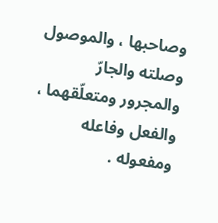وصاحبها ، والموصول وصلته والجارّ والمجرور ومتعلّقهما ، والفعل وفاعله ومفعوله .